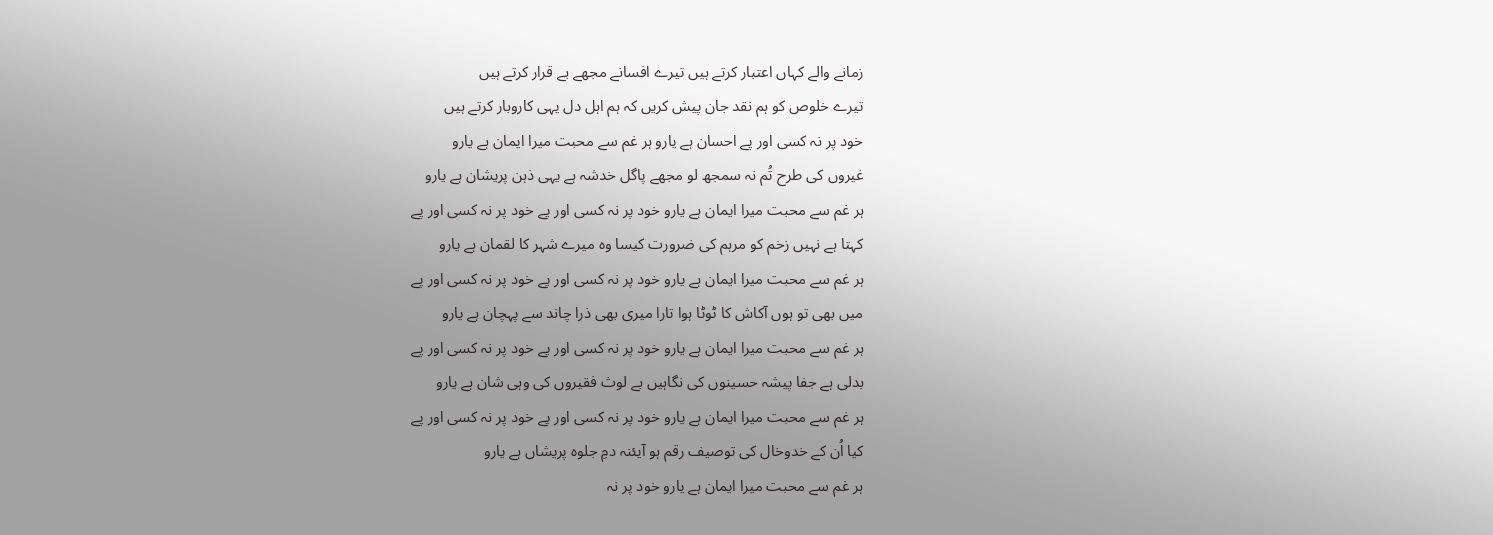زمانے والے کہاں اعتبار کرتے ہیں تیرے افسانے مجھے بے قرار کرتے ہیں
تیرے خلوص کو ہم نقد جان پیش کریں کہ ہم اہل دل یہی کاروبار کرتے ہیں
خود پر نہ کسی اور پے احسان ہے یارو ہر غم سے محبت میرا ایمان ہے یارو
غیروں کی طرح تُم نہ سمجھ لو مجھے پاگل خدشہ ہے یہی ذہن پریشان ہے یارو
ہر غم سے محبت میرا ایمان ہے یارو خود پر نہ کسی اور پے خود پر نہ کسی اور پے
کہتا ہے نہیں زخم کو مرہم کی ضرورت کیسا وہ میرے شہر کا لقمان ہے یارو
ہر غم سے محبت میرا ایمان ہے یارو خود پر نہ کسی اور پے خود پر نہ کسی اور پے
میں بھی تو ہوں آکاش کا ٹوٹا ہوا تارا میری بھی ذرا چاند سے پہچان ہے یارو
ہر غم سے محبت میرا ایمان ہے یارو خود پر نہ کسی اور پے خود پر نہ کسی اور پے
بدلی ہے جفا پیشہ حسینوں کی نگاہیں بے لوث فقیروں کی وہی شان ہے یارو
ہر غم سے محبت میرا ایمان ہے یارو خود پر نہ کسی اور پے خود پر نہ کسی اور پے
کیا اُن کے خدوخال کی توصیف رقم ہو آیئنہ دمِ جلوہ پریشاں ہے یارو
ہر غم سے محبت میرا ایمان ہے یارو خود پر نہ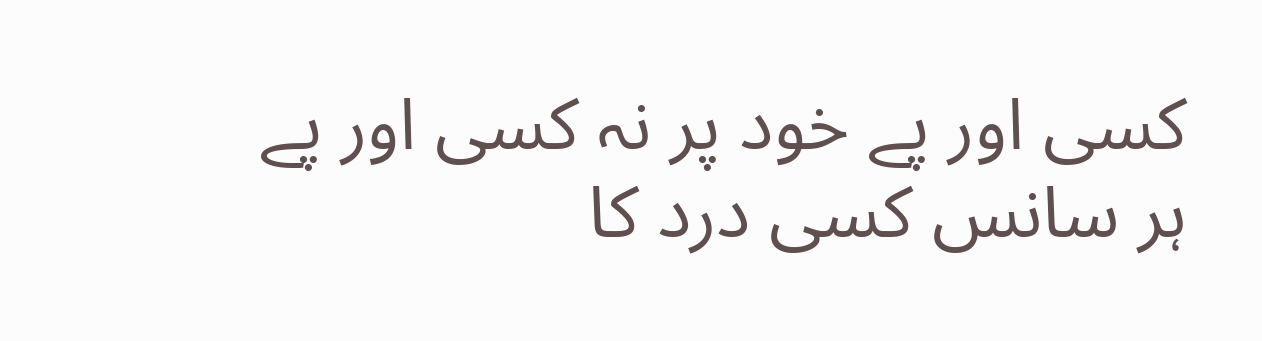کسی اور پے خود پر نہ کسی اور پے
ہر سانس کسی درد کا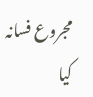مجروع فسانہ کیا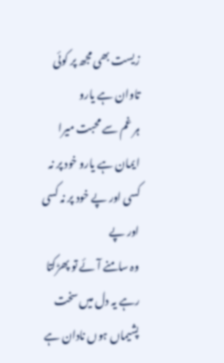زیست بھی مجھ پر کوئی تاوان ہے یارو
ہر غم سے محبت میرا ایمان ہے یارو خود پر نہ کسی اور پے خود پر نہ کسی اور پے
وہ سامنے آئے تو پھڑکتا رہے یہ دل میں سخت پشیماں ہوں نادان ہے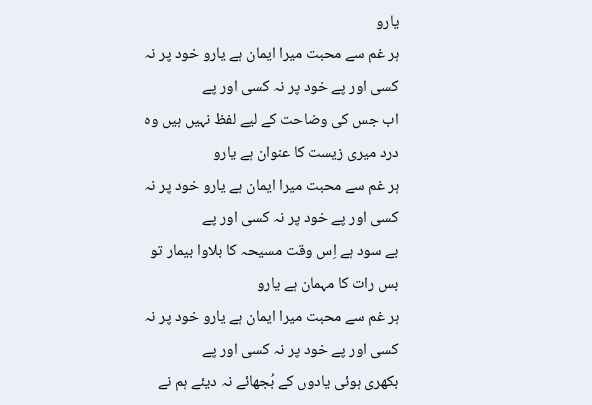یارو
ہر غم سے محبت میرا ایمان ہے یارو خود پر نہ کسی اور پے خود پر نہ کسی اور پے
اب جس کی وضاحت کے لیے لفظ نہیں ہیں وہ درد میری زیست کا عنوان ہے یارو
ہر غم سے محبت میرا ایمان ہے یارو خود پر نہ کسی اور پے خود پر نہ کسی اور پے
بے سود ہے اِس وقت مسیحہ کا بلاوا بیمار تو بس رات کا مہمان ہے یارو
ہر غم سے محبت میرا ایمان ہے یارو خود پر نہ کسی اور پے خود پر نہ کسی اور پے
بکھری ہوئی یادوں کے بُجھائے نہ دیئے ہم نے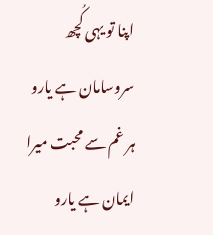اپنا تو یہی کُچھ سروسامان ہے یارو
ہر غم سے محبت میرا ایمان ہے یارو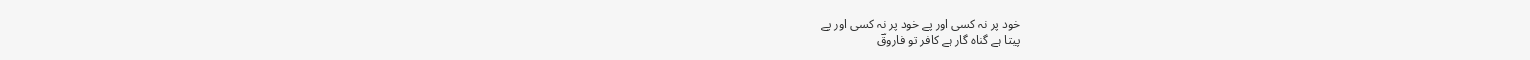خود پر نہ کسی اور پے خود پر نہ کسی اور پے
پیتا ہے گناہ گار ہے کافر تو فاروقؔ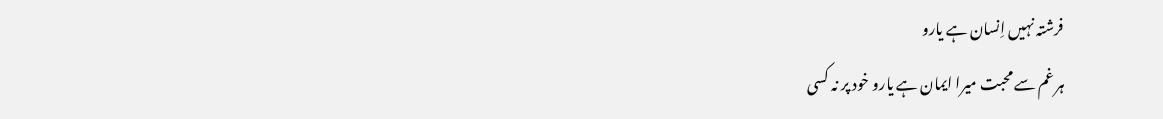فرشتہ نہیں اِنسان ہے یارو
ہر غم سے محبت میرا ایمان ہے یارو خود پر نہ کسی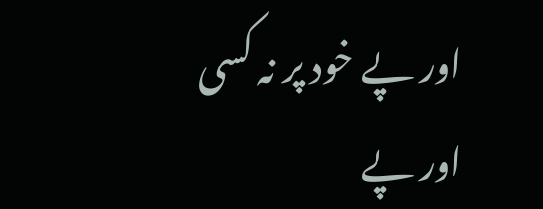اور پے خود پر نہ کسی اور پے